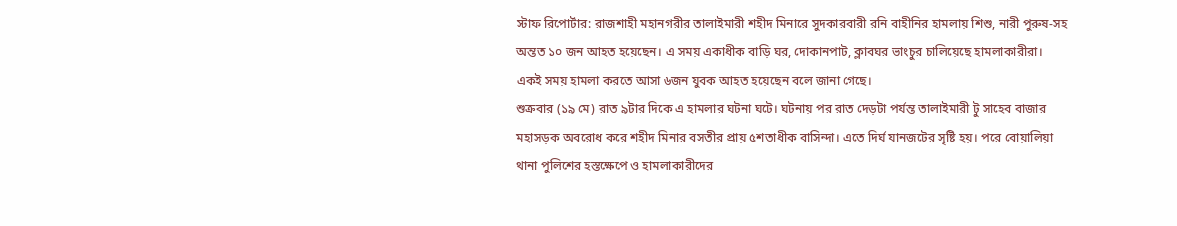স্টাফ রিপোর্টার: রাজশাহী মহানগরীর তালাইমারী শহীদ মিনারে সুদকারবারী রনি বাহীনির হামলায় শিশু, নারী পুরুষ-সহ অন্তত ১০ জন আহত হয়েছেন। এ সময় একাধীক বাড়ি ঘর, দোকানপাট, ক্লাবঘর ভাংচুর চালিয়েছে হামলাকারীরা। একই সময় হামলা করতে আসা ৬জন যুবক আহত হয়েছেন বলে জানা গেছে।
শুক্রবার (১৯ মে) রাত ৯টার দিকে এ হামলার ঘটনা ঘটে। ঘটনায় পর রাত দেড়টা পর্যন্ত তালাইমারী টু সাহেব বাজার মহাসড়ক অবরোধ করে শহীদ মিনার বসতীর প্রায় ৫শতাধীক বাসিন্দা। এতে দির্ঘ যানজটের সৃষ্টি হয়। পরে বোয়ালিয়া থানা পুলিশের হস্তক্ষেপে ও হামলাকারীদের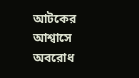আটকের আশ্বাসে অবরোধ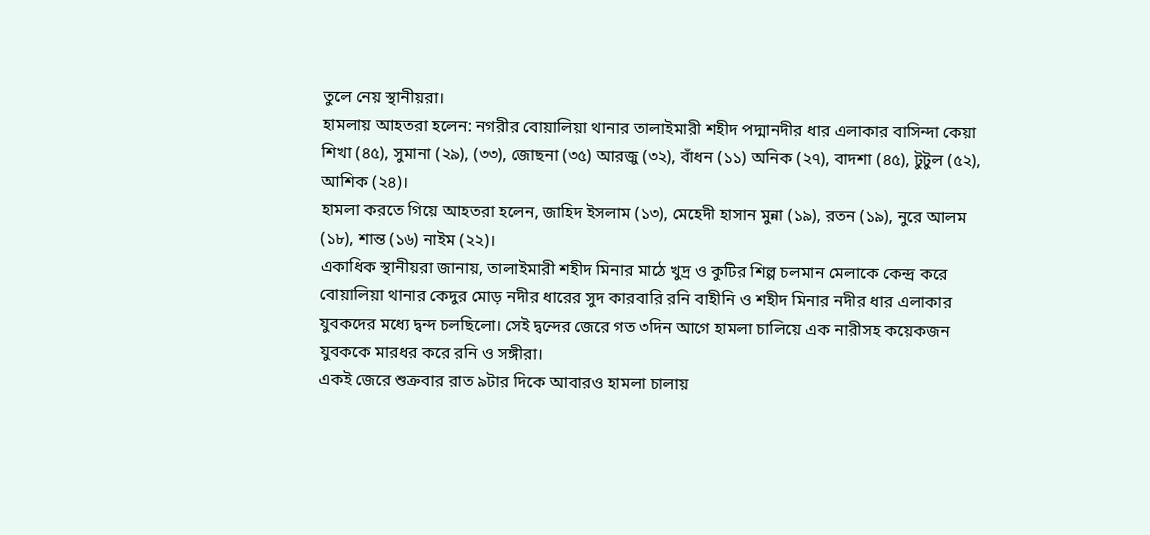তুলে নেয় স্থানীয়রা।
হামলায় আহতরা হলেন: নগরীর বোয়ালিয়া থানার তালাইমারী শহীদ পদ্মানদীর ধার এলাকার বাসিন্দা কেয়া শিখা (৪৫), সুমানা (২৯), (৩৩), জোছনা (৩৫) আরজু (৩২), বাঁধন (১১) অনিক (২৭), বাদশা (৪৫), টুটুল (৫২), আশিক (২৪)।
হামলা করতে গিয়ে আহতরা হলেন, জাহিদ ইসলাম (১৩), মেহেদী হাসান মুন্না (১৯), রতন (১৯), নুরে আলম (১৮), শান্ত (১৬) নাইম (২২)।
একাধিক স্থানীয়রা জানায়, তালাইমারী শহীদ মিনার মাঠে খুদ্র ও কুটির শিল্প চলমান মেলাকে কেন্দ্র করে বোয়ালিয়া থানার কেদুর মোড় নদীর ধারের সুদ কারবারি রনি বাহীনি ও শহীদ মিনার নদীর ধার এলাকার যুবকদের মধ্যে দ্বন্দ চলছিলো। সেই দ্বন্দের জেরে গত ৩দিন আগে হামলা চালিয়ে এক নারীসহ কয়েকজন যুবককে মারধর করে রনি ও সঙ্গীরা।
একই জেরে শুক্রবার রাত ৯টার দিকে আবারও হামলা চালায়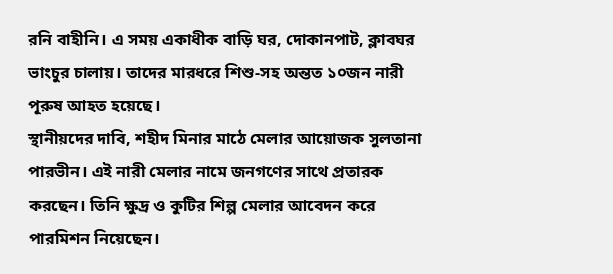রনি বাহীনি। এ সময় একাধীক বাড়ি ঘর, দোকানপাট, ক্লাবঘর ভাংচুর চালায়। তাদের মারধরে শিশু-সহ অন্তত ১০জন নারী পূরুষ আহত হয়েছে।
স্থানীয়দের দাবি, শহীদ মিনার মাঠে মেলার আয়োজক সুলতানা পারভীন। এই নারী মেলার নামে জনগণের সাথে প্রতারক করছেন। তিনি ক্ষুদ্র ও কুটির শিল্প মেলার আবেদন করে পারমিশন নিয়েছেন।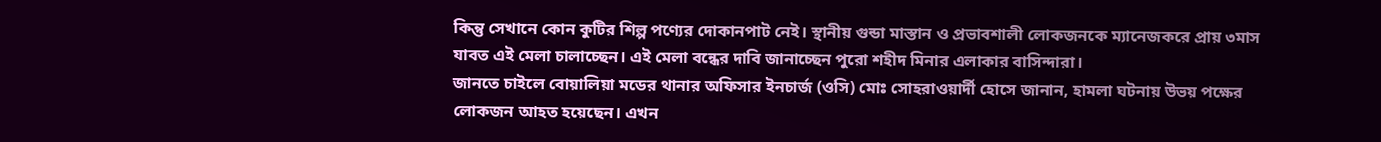কিন্তু সেখানে কোন কুটির শিল্প পণ্যের দোকানপাট নেই। স্থানীয় গুন্ডা মাস্তান ও প্রভাবশালী লোকজনকে ম্যানেজকরে প্রায় ৩মাস যাবত এই মেলা চালাচ্ছেন। এই মেলা বন্ধের দাবি জানাচ্ছেন পুরো শহীদ মিনার এলাকার বাসিন্দারা।
জানতে চাইলে বোয়ালিয়া মডের থানার অফিসার ইনচার্জ (ওসি) মোঃ সোহরাওয়ার্দী হোসে জানান, হামলা ঘটনায় উভয় পক্ষের লোকজন আহত হয়েছেন। এখন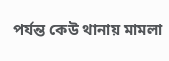পর্যন্ত কেউ থানায় মামলা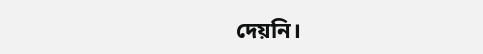দেয়নি।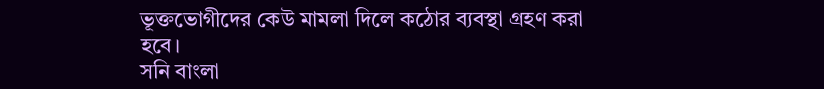ভূক্তভোগীদের কেউ মামলা দিলে কঠোর ব্যবস্থা গ্রহণ করা হবে।
সনি বাংলা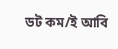ডট কম/ই আবি